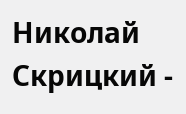Николай Скрицкий -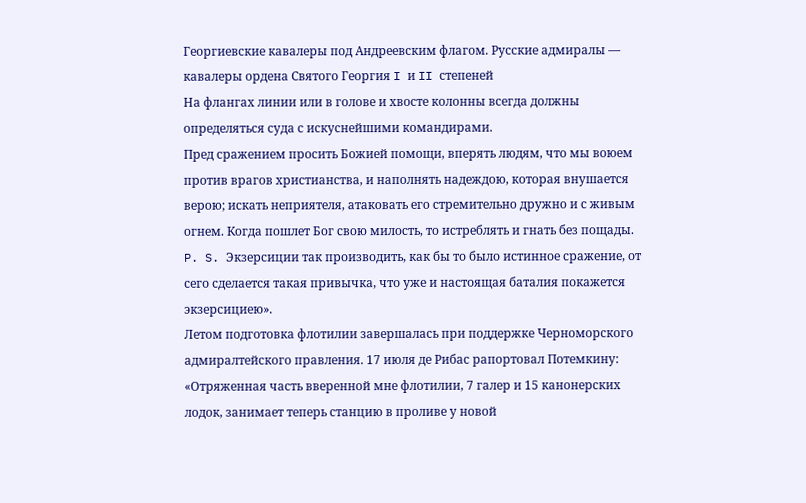Георгиевские кавалеры под Андреевским флагом. Русские адмиралы — кавалеры ордена Святого Георгия I и II степеней
На флангах линии или в голове и хвосте колонны всегда должны определяться суда с искуснейшими командирами.
Пред сражением просить Божией помощи, вперять людям, что мы воюем против врагов христианства, и наполнять надеждою, которая внушается верою; искать неприятеля, атаковать его стремительно дружно и с живым огнем. Когда пошлет Бог свою милость, то истреблять и гнать без пощады.
P. S. Экзерсиции так производить, как бы то было истинное сражение, от сего сделается такая привычка, что уже и настоящая баталия покажется экзерсициею».
Летом подготовка флотилии завершалась при поддержке Черноморского адмиралтейского правления. 17 июля де Рибас рапортовал Потемкину:
«Отряженная часть вверенной мне флотилии, 7 галер и 15 канонерских лодок, занимает теперь станцию в проливе у новой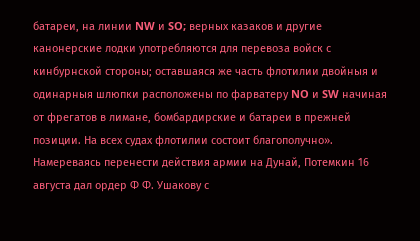батареи, на линии NW и SO; верных казаков и другие канонерские лодки употребляются для перевоза войск с кинбурнской стороны; оставшаяся же часть флотилии двойныя и одинарныя шлюпки расположены по фарватеру NO и SW начиная от фрегатов в лимане, бомбардирские и батареи в прежней позиции. На всех судах флотилии состоит благополучно».
Намереваясь перенести действия армии на Дунай, Потемкин 16 августа дал ордер Ф Ф. Ушакову с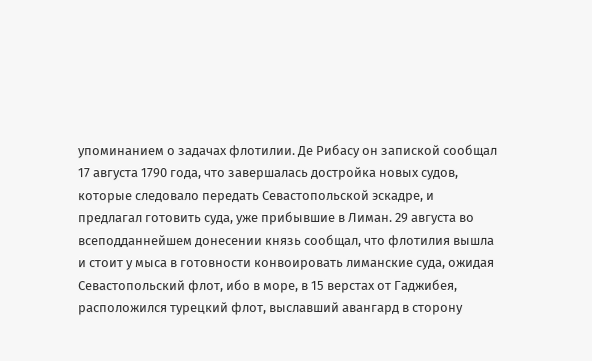упоминанием о задачах флотилии. Де Рибасу он запиской сообщал 17 августа 1790 года, что завершалась достройка новых судов, которые следовало передать Севастопольской эскадре, и предлагал готовить суда, уже прибывшие в Лиман. 29 августа во всеподданнейшем донесении князь сообщал, что флотилия вышла и стоит у мыса в готовности конвоировать лиманские суда, ожидая Севастопольский флот, ибо в море, в 15 верстах от Гаджибея, расположился турецкий флот, выславший авангард в сторону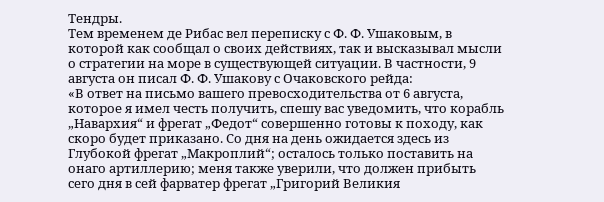Тендры.
Тем временем де Рибас вел переписку с Ф. Ф. Ушаковым, в которой как сообщал о своих действиях, так и высказывал мысли о стратегии на море в существующей ситуации. В частности, 9 августа он писал Ф. Ф. Ушакову с Очаковского рейда:
«В ответ на письмо вашего превосходительства от 6 августа, которое я имел честь получить, спешу вас уведомить, что корабль „Навархия“ и фрегат „Федот“ совершенно готовы к походу, как скоро будет приказано. Со дня на день ожидается здесь из Глубокой фрегат „Макроплий“; осталось только поставить на онаго артиллерию; меня также уверили, что должен прибыть сего дня в сей фарватер фрегат „Григорий Великия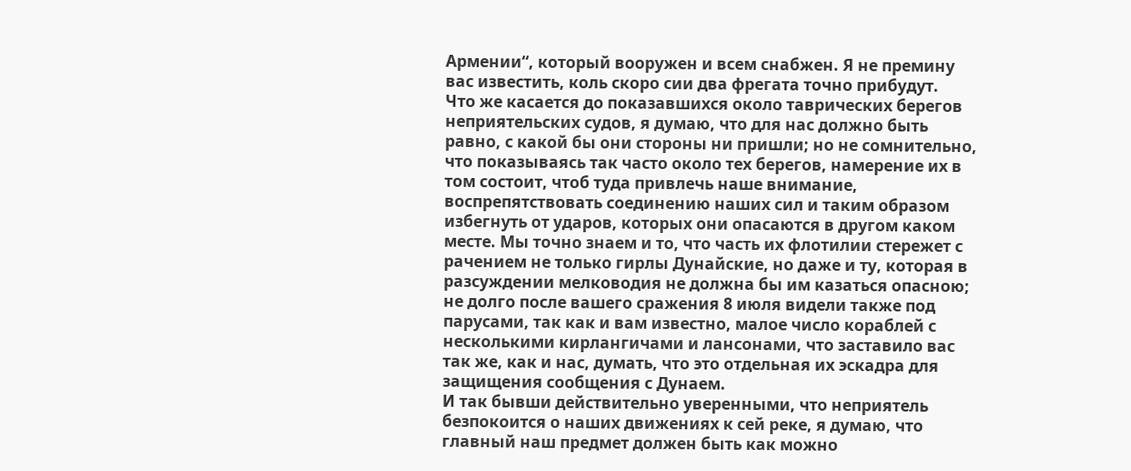Армении“, который вооружен и всем снабжен. Я не премину вас известить, коль скоро сии два фрегата точно прибудут.
Что же касается до показавшихся около таврических берегов неприятельских судов, я думаю, что для нас должно быть равно, с какой бы они стороны ни пришли; но не сомнительно, что показываясь так часто около тех берегов, намерение их в том состоит, чтоб туда привлечь наше внимание, воспрепятствовать соединению наших сил и таким образом избегнуть от ударов, которых они опасаются в другом каком месте. Мы точно знаем и то, что часть их флотилии стережет с рачением не только гирлы Дунайские, но даже и ту, которая в разсуждении мелководия не должна бы им казаться опасною; не долго после вашего сражения 8 июля видели также под парусами, так как и вам известно, малое число кораблей с несколькими кирлангичами и лансонами, что заставило вас так же, как и нас, думать, что это отдельная их эскадра для защищения сообщения с Дунаем.
И так бывши действительно уверенными, что неприятель безпокоится о наших движениях к сей реке, я думаю, что главный наш предмет должен быть как можно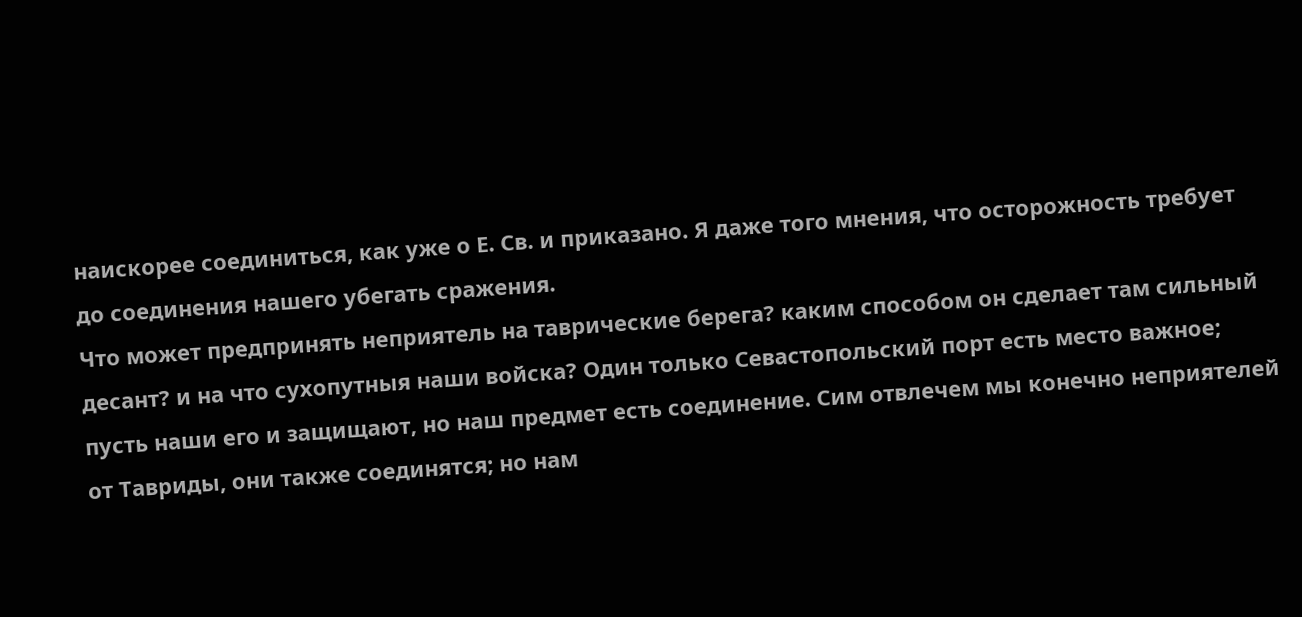наискорее соединиться, как уже о Е. Св. и приказано. Я даже того мнения, что осторожность требует до соединения нашего убегать сражения.
Что может предпринять неприятель на таврические берега? каким способом он сделает там сильный десант? и на что сухопутныя наши войска? Один только Севастопольский порт есть место важное; пусть наши его и защищают, но наш предмет есть соединение. Сим отвлечем мы конечно неприятелей от Тавриды, они также соединятся; но нам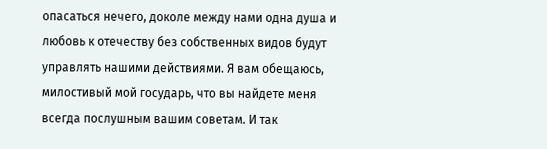опасаться нечего, доколе между нами одна душа и любовь к отечеству без собственных видов будут управлять нашими действиями. Я вам обещаюсь, милостивый мой государь, что вы найдете меня всегда послушным вашим советам. И так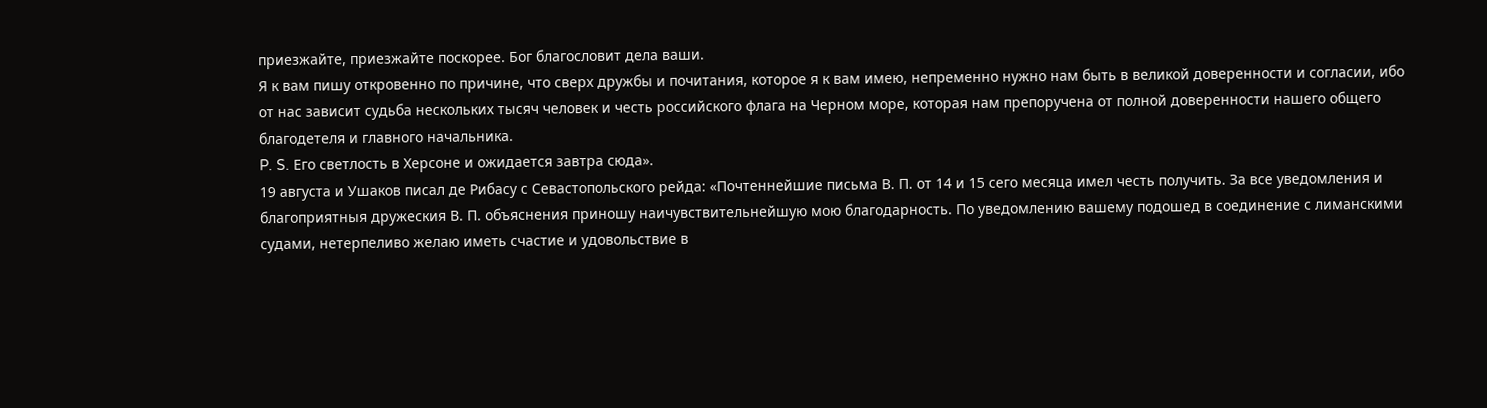приезжайте, приезжайте поскорее. Бог благословит дела ваши.
Я к вам пишу откровенно по причине, что сверх дружбы и почитания, которое я к вам имею, непременно нужно нам быть в великой доверенности и согласии, ибо от нас зависит судьба нескольких тысяч человек и честь российского флага на Черном море, которая нам препоручена от полной доверенности нашего общего благодетеля и главного начальника.
P. S. Его светлость в Херсоне и ожидается завтра сюда».
19 августа и Ушаков писал де Рибасу с Севастопольского рейда: «Почтеннейшие письма В. П. от 14 и 15 сего месяца имел честь получить. За все уведомления и благоприятныя дружеския В. П. объяснения приношу наичувствительнейшую мою благодарность. По уведомлению вашему подошед в соединение с лиманскими судами, нетерпеливо желаю иметь счастие и удовольствие в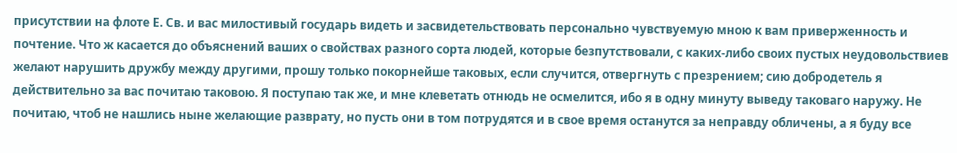присутствии на флоте Е. Св. и вас милостивый государь видеть и засвидетельствовать персонально чувствуемую мною к вам приверженность и почтение. Что ж касается до объяснений ваших о свойствах разного сорта людей, которые безпутствовали, с каких-либо своих пустых неудовольствиев желают нарушить дружбу между другими, прошу только покорнейше таковых, если случится, отвергнуть с презрением; сию добродетель я действительно за вас почитаю таковою. Я поступаю так же, и мне клеветать отнюдь не осмелится, ибо я в одну минуту выведу таковаго наружу. Не почитаю, чтоб не нашлись ныне желающие разврату, но пусть они в том потрудятся и в свое время останутся за неправду обличены, а я буду все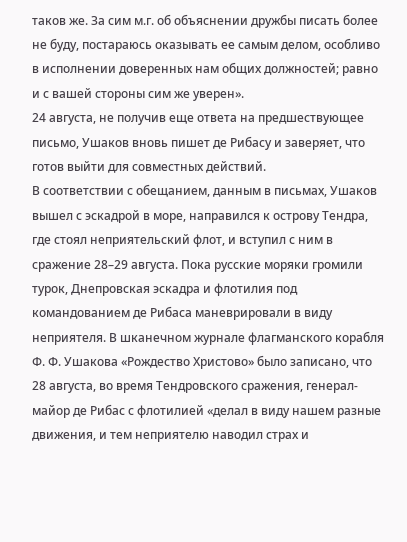таков же. За сим м.г. об объяснении дружбы писать более не буду, постараюсь оказывать ее самым делом, особливо в исполнении доверенных нам общих должностей; равно и с вашей стороны сим же уверен».
24 августа, не получив еще ответа на предшествующее письмо, Ушаков вновь пишет де Рибасу и заверяет, что готов выйти для совместных действий.
В соответствии с обещанием, данным в письмах, Ушаков вышел с эскадрой в море, направился к острову Тендра, где стоял неприятельский флот, и вступил с ним в сражение 28–29 августа. Пока русские моряки громили турок, Днепровская эскадра и флотилия под командованием де Рибаса маневрировали в виду неприятеля. В шканечном журнале флагманского корабля Ф. Ф. Ушакова «Рождество Христово» было записано, что 28 августа, во время Тендровского сражения, генерал-майор де Рибас с флотилией «делал в виду нашем разные движения, и тем неприятелю наводил страх и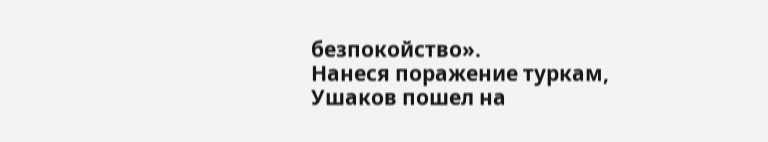безпокойство».
Нанеся поражение туркам, Ушаков пошел на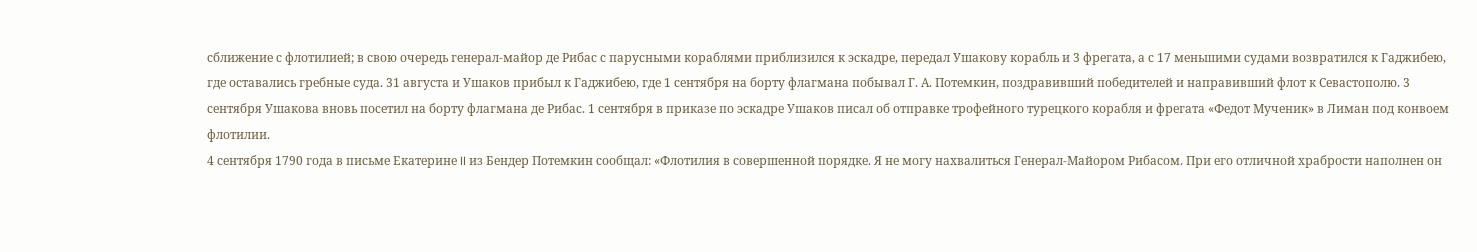сближение с флотилией; в свою очередь генерал-майор де Рибас с парусными кораблями приблизился к эскадре, передал Ушакову корабль и 3 фрегата, а с 17 меньшими судами возвратился к Гаджибею, где оставались гребные суда. 31 августа и Ушаков прибыл к Гаджибею, где 1 сентября на борту флагмана побывал Г. А. Потемкин, поздравивший победителей и направивший флот к Севастополю. 3 сентября Ушакова вновь посетил на борту флагмана де Рибас. 1 сентября в приказе по эскадре Ушаков писал об отправке трофейного турецкого корабля и фрегата «Федот Мученик» в Лиман под конвоем флотилии.
4 сентября 1790 года в письме Екатерине II из Бендер Потемкин сообщал: «Флотилия в совершенной порядке. Я не могу нахвалиться Генерал-Майором Рибасом. При его отличной храбрости наполнен он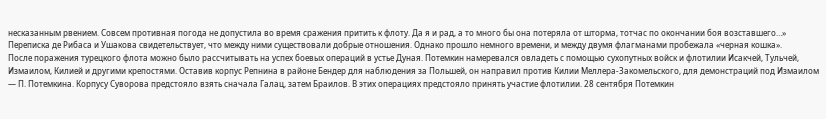несказанным рвением. Совсем противная погода не допустила во время сражения притить к флоту. Да я и рад, а то много бы она потеряла от шторма, тотчас по окончании боя возставшего…»
Переписка де Рибаса и Ушакова свидетельствует, что между ними существовали добрые отношения. Однако прошло немного времени, и между двумя флагманами пробежала «черная кошка».
После поражения турецкого флота можно было рассчитывать на успех боевых операций в устье Дуная. Потемкин намеревался овладеть с помощью сухопутных войск и флотилии Исакчей, Тульчей, Измаилом, Килией и другими крепостями. Оставив корпус Репнина в районе Бендер для наблюдения за Польшей, он направил против Килии Меллера-Закомельского, для демонстраций под Измаилом — П. Потемкина. Корпусу Суворова предстояло взять сначала Галац, затем Браилов. В этих операциях предстояло принять участие флотилии. 28 сентября Потемкин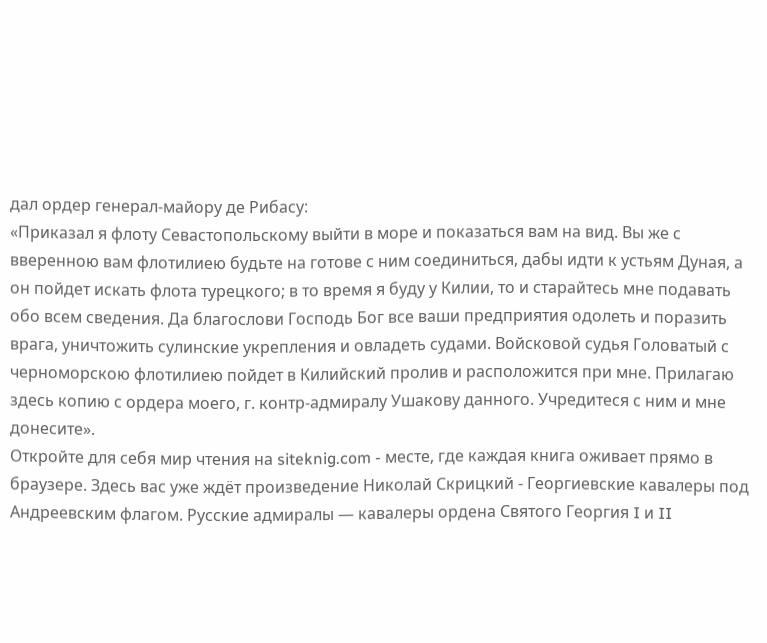дал ордер генерал-майору де Рибасу:
«Приказал я флоту Севастопольскому выйти в море и показаться вам на вид. Вы же с вверенною вам флотилиею будьте на готове с ним соединиться, дабы идти к устьям Дуная, а он пойдет искать флота турецкого; в то время я буду у Килии, то и старайтесь мне подавать обо всем сведения. Да благослови Господь Бог все ваши предприятия одолеть и поразить врага, уничтожить сулинские укрепления и овладеть судами. Войсковой судья Головатый с черноморскою флотилиею пойдет в Килийский пролив и расположится при мне. Прилагаю здесь копию с ордера моего, г. контр-адмиралу Ушакову данного. Учредитеся с ним и мне донесите».
Откройте для себя мир чтения на siteknig.com - месте, где каждая книга оживает прямо в браузере. Здесь вас уже ждёт произведение Николай Скрицкий - Георгиевские кавалеры под Андреевским флагом. Русские адмиралы — кавалеры ордена Святого Георгия I и II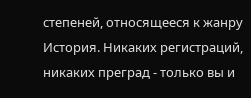степеней, относящееся к жанру История. Никаких регистраций, никаких преград - только вы и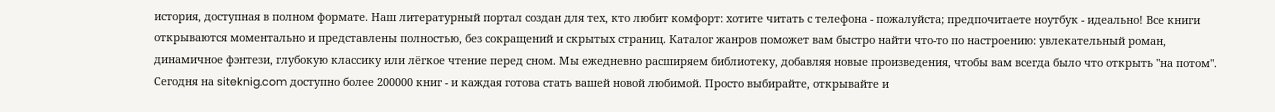история, доступная в полном формате. Наш литературный портал создан для тех, кто любит комфорт: хотите читать с телефона - пожалуйста; предпочитаете ноутбук - идеально! Все книги открываются моментально и представлены полностью, без сокращений и скрытых страниц. Каталог жанров поможет вам быстро найти что-то по настроению: увлекательный роман, динамичное фэнтези, глубокую классику или лёгкое чтение перед сном. Мы ежедневно расширяем библиотеку, добавляя новые произведения, чтобы вам всегда было что открыть "на потом". Сегодня на siteknig.com доступно более 200000 книг - и каждая готова стать вашей новой любимой. Просто выбирайте, открывайте и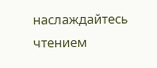наслаждайтесь чтением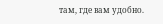там, где вам удобно.